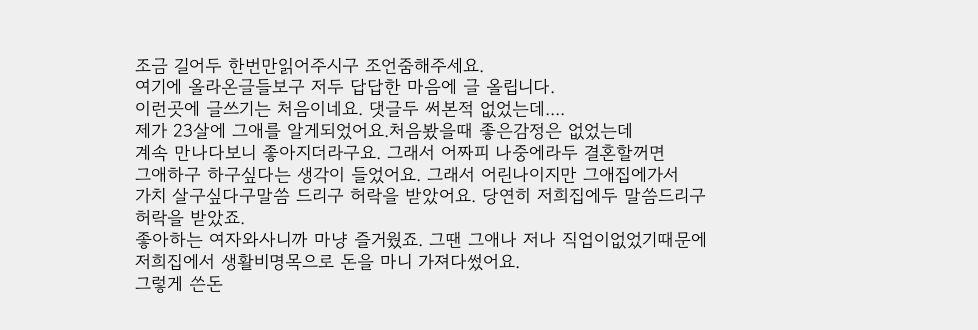조금 길어두 한번만읽어주시구 조언줌해주세요.
여기에 올라온글들보구 저두 답답한 마음에 글 올립니다.
이런곳에 글쓰기는 처음이네요. 댓글두 써본적 없었는데....
제가 23살에 그애를 알게되었어요.처음봤을때 좋은감정은 없었는데
계속 만나다보니 좋아지더라구요. 그래서 어짜피 나중에라두 결혼할꺼면
그애하구 하구싶다는 생각이 들었어요. 그래서 어린나이지만 그애집에가서
가치 살구싶다구말씀 드리구 허락을 받았어요. 당연히 저희집에두 말씀드리구
허락을 받았죠.
좋아하는 여자와사니까 마냥 즐거웠죠. 그땐 그애나 저나 직업이없었기때문에
저희집에서 생활비명목으로 돈을 마니 가져다썼어요.
그렇게 쓴돈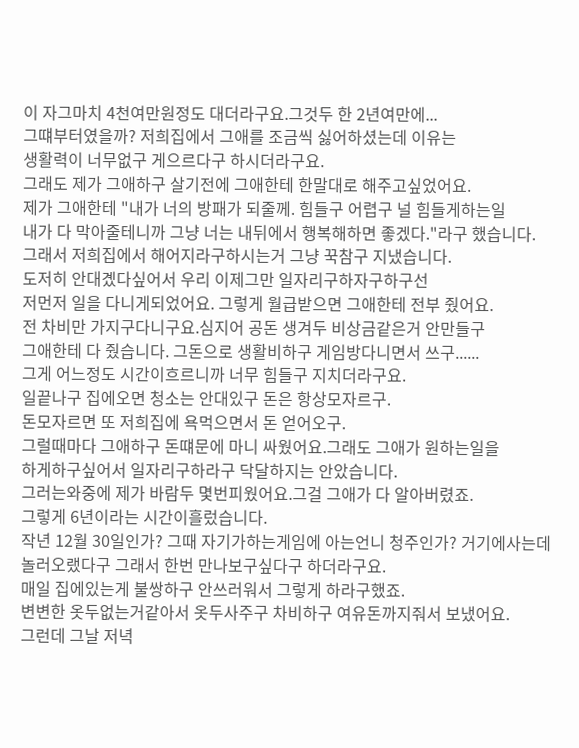이 자그마치 4천여만원정도 대더라구요.그것두 한 2년여만에...
그떄부터였을까? 저희집에서 그애를 조금씩 싫어하셨는데 이유는
생활력이 너무없구 게으르다구 하시더라구요.
그래도 제가 그애하구 살기전에 그애한테 한말대로 해주고싶었어요.
제가 그애한테 "내가 너의 방패가 되줄께. 힘들구 어렵구 널 힘들게하는일
내가 다 막아줄테니까 그냥 너는 내뒤에서 행복해하면 좋겠다."라구 했습니다.
그래서 저희집에서 해어지라구하시는거 그냥 꾹참구 지냈습니다.
도저히 안대곘다싶어서 우리 이제그만 일자리구하자구하구선
저먼저 일을 다니게되었어요. 그렇게 월급받으면 그애한테 전부 줬어요.
전 차비만 가지구다니구요.심지어 공돈 생겨두 비상금같은거 안만들구
그애한테 다 줬습니다. 그돈으로 생활비하구 게임방다니면서 쓰구......
그게 어느정도 시간이흐르니까 너무 힘들구 지치더라구요.
일끝나구 집에오면 청소는 안대있구 돈은 항상모자르구.
돈모자르면 또 저희집에 욕먹으면서 돈 얻어오구.
그럴때마다 그애하구 돈떄문에 마니 싸웠어요.그래도 그애가 원하는일을
하게하구싶어서 일자리구하라구 닥달하지는 안았습니다.
그러는와중에 제가 바람두 몇번피웠어요.그걸 그애가 다 알아버렸죠.
그렇게 6년이라는 시간이흘렀습니다.
작년 12월 30일인가? 그때 자기가하는게임에 아는언니 청주인가? 거기에사는데
놀러오랬다구 그래서 한번 만나보구싶다구 하더라구요.
매일 집에있는게 불쌍하구 안쓰러워서 그렇게 하라구했죠.
변변한 옷두없는거같아서 옷두사주구 차비하구 여유돈까지줘서 보냈어요.
그런데 그날 저녁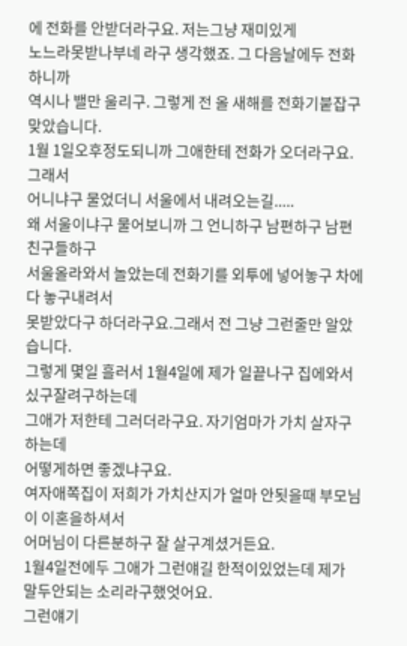에 전화를 안받더라구요. 저는그냥 재미있게
노느라못받나부네 라구 생각했죠. 그 다음날에두 전화하니까
역시나 밸만 울리구. 그렇게 전 올 새해를 전화기붙잡구 맞았습니다.
1월 1일오후정도되니까 그애한테 전화가 오더라구요.그래서
어니냐구 물었더니 서울에서 내려오는길.....
왜 서울이냐구 물어보니까 그 언니하구 남편하구 남편친구들하구
서울올라와서 놀았는데 전화기를 외투에 넣어놓구 차에다 놓구내려서
못받았다구 하더라구요.그래서 전 그냥 그런줄만 알았습니다.
그렇게 몇일 흘러서 1월4일에 제가 일끝나구 집에와서 싰구잘려구하는데
그애가 저한테 그러더라구요. 자기엄마가 가치 살자구하는데
어떻게하면 좋겠냐구요.
여자애쪽집이 저희가 가치산지가 얼마 안됫을때 부모님이 이혼을하셔서
어머님이 다른분하구 잘 살구계셨거든요.
1월4일전에두 그애가 그런얘길 한적이있었는데 제가 말두안되는 소리라구했엇어요.
그런얘기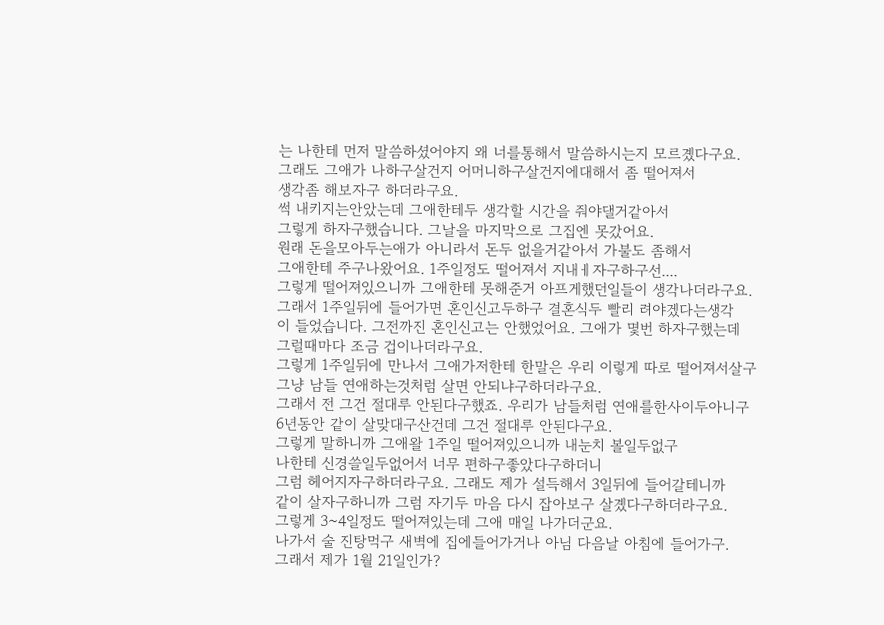는 나한테 먼저 말씀하셨어야지 왜 너를통해서 말씀하시는지 모르곘다구요.
그래도 그애가 나하구살건지 어머니하구살건지에대해서 좀 떨어져서
생각좀 해보자구 하더라구요.
썩 내키지는안았는데 그애한테두 생각할 시간을 줘야댈거같아서
그렇게 하자구했습니다. 그날을 마지막으로 그집엔 못갔어요.
원래 돈을모아두는애가 아니라서 돈두 없을거같아서 가불도 좀해서
그애한테 주구나왔어요. 1주일정도 떨어져서 지내ㅔ자구하구선....
그렇게 떨어져있으니까 그애한테 못해준거 아프게했던일들이 생각나더라구요.
그래서 1주일뒤에 들어가면 혼인신고두하구 결혼식두 빨리 려야겠다는생각
이 들었습니다. 그전까진 혼인신고는 안했었어요. 그애가 몇번 하자구했는데
그럴때마다 조금 겁이나더라구요.
그렇게 1주일뒤에 만나서 그애가저한테 한말은 우리 이렇게 따로 떨어져서살구
그냥 남들 연애하는것처럼 살면 안되냐구하더라구요.
그래서 전 그건 절대루 안된다구했죠. 우리가 남들처럼 연애를한사이두아니구
6년동안 같이 살맞대구산건데 그건 절대루 안된다구요.
그렇게 말하니까 그애왈 1주일 떨어져있으니까 내눈치 볼일두없구
나한테 신경쓸일두없어서 너무 편하구좋았다구하더니
그럼 헤어지자구하더라구요. 그래도 제가 설득해서 3일뒤에 들어갈테니까
같이 살자구하니까 그럼 자기두 마음 다시 잡아보구 살곘다구하더라구요.
그렇게 3~4일정도 떨어져있는데 그애 매일 나가더군요.
나가서 술 진탕먹구 새벽에 집에들어가거나 아님 다음날 아침에 들어가구.
그래서 제가 1월 21일인가?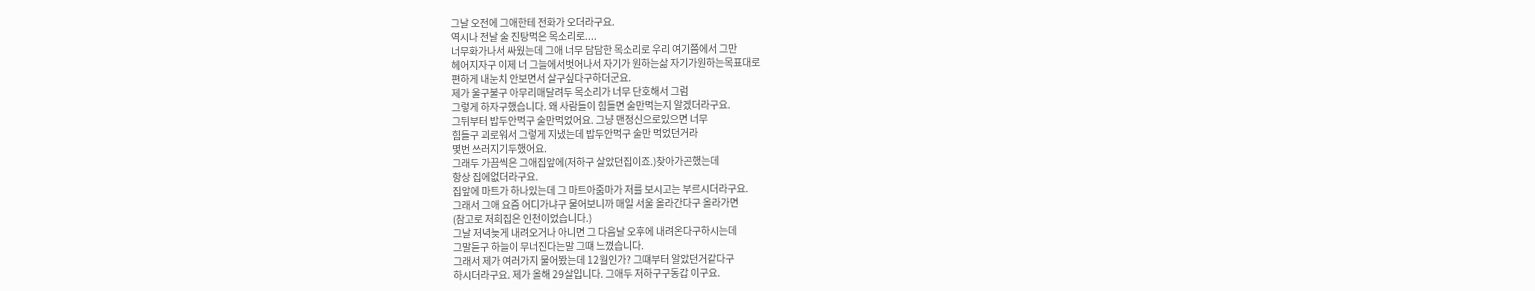그날 오전에 그애한테 전화가 오더라구요.
역시나 전날 술 진탕먹은 목소리로....
너무화가나서 싸웠는데 그애 너무 담담한 목소리로 우리 여기쯤에서 그만
헤어지자구 이제 너 그늘에서벗어나서 자기가 원하는삶 자기가원하는목표대로
편하게 내눈치 안보면서 살구싶다구하더군요.
제가 울구불구 아무리매달려두 목소리가 너무 단호해서 그럼
그렇게 하자구했습니다. 왜 사람들이 힘들면 술만먹는지 알겠더라구요.
그뒤부터 밥두안먹구 술만먹었어요. 그냥 맨정신으로있으면 너무
힘들구 괴로워서 그렇게 지냈는데 밥두안먹구 술만 먹었던거라
몇번 쓰러지기두했어요.
그래두 가끔씩은 그애집앞에(저하구 살았던집이죠.)찾아가곤했는데
항상 집에없더라구요.
집앞에 마트가 하나있는데 그 마트아줌마가 저를 보시고는 부르시더라구요.
그래서 그애 요즘 어디가냐구 물어보니까 매일 서울 올라간다구 올라가면
(참고로 저희집은 인천이었습니다.)
그날 저녁늦게 내려오거나 아니면 그 다음날 오후에 내려온다구하시는데
그말듣구 하늘이 무너진다는말 그떄 느꼈습니다.
그래서 제가 여러가지 물어봤는데 12월인가? 그떄부터 알았던거같다구
하시더라구요. 제가 올해 29살입니다. 그애두 저하구구동갑 이구요.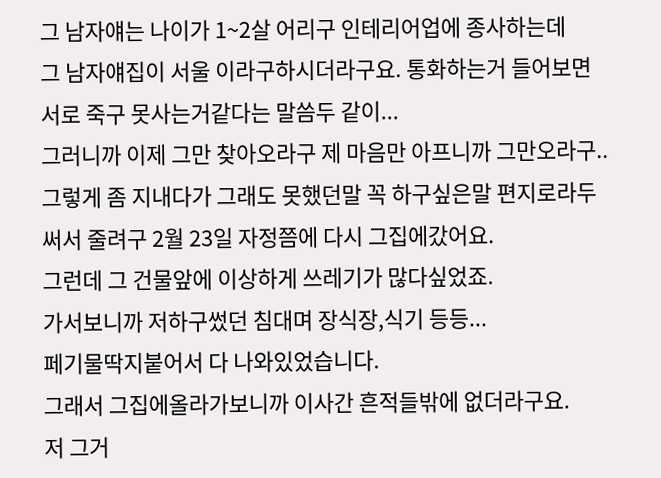그 남자얘는 나이가 1~2살 어리구 인테리어업에 종사하는데
그 남자얘집이 서울 이라구하시더라구요. 통화하는거 들어보면
서로 죽구 못사는거같다는 말씀두 같이...
그러니까 이제 그만 찾아오라구 제 마음만 아프니까 그만오라구..
그렇게 좀 지내다가 그래도 못했던말 꼭 하구싶은말 편지로라두
써서 줄려구 2월 23일 자정쯤에 다시 그집에갔어요.
그런데 그 건물앞에 이상하게 쓰레기가 많다싶었죠.
가서보니까 저하구썼던 침대며 장식장,식기 등등...
페기물딱지붙어서 다 나와있었습니다.
그래서 그집에올라가보니까 이사간 흔적들밖에 없더라구요.
저 그거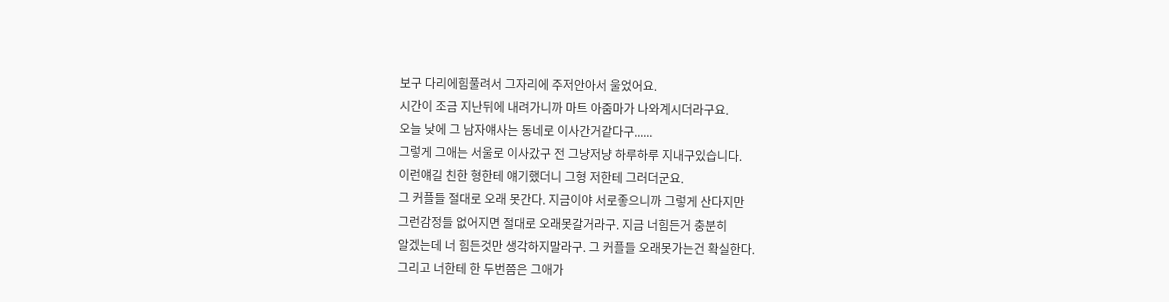보구 다리에힘풀려서 그자리에 주저안아서 울었어요.
시간이 조금 지난뒤에 내려가니까 마트 아줌마가 나와계시더라구요.
오늘 낮에 그 남자얘사는 동네로 이사간거같다구......
그렇게 그애는 서울로 이사갔구 전 그냥저냥 하루하루 지내구있습니다.
이런얘길 친한 형한테 얘기했더니 그형 저한테 그러더군요.
그 커플들 절대로 오래 못간다. 지금이야 서로좋으니까 그렇게 산다지만
그런감정들 없어지면 절대로 오래못갈거라구. 지금 너힘든거 충분히
알겠는데 너 힘든것만 생각하지말라구. 그 커플들 오래못가는건 확실한다.
그리고 너한테 한 두번쯤은 그애가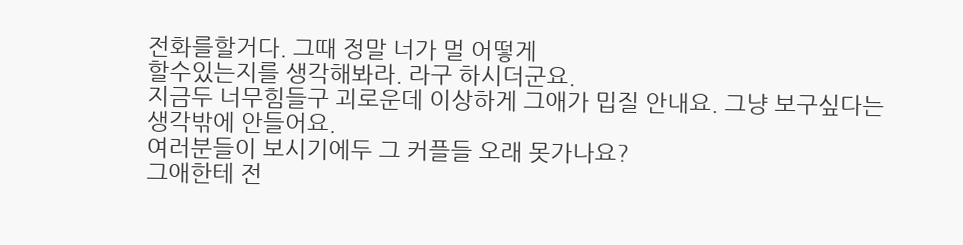전화를할거다. 그때 정말 너가 멀 어떻게
할수있는지를 생각해봐라. 라구 하시더군요.
지금두 너무힘들구 괴로운데 이상하게 그애가 밉질 안내요. 그냥 보구싶다는
생각밖에 안들어요.
여러분들이 보시기에두 그 커플들 오래 못가나요?
그애한테 전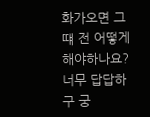화가오면 그떄 전 어떻게해야하나요?
너무 답답하구 궁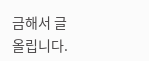금해서 글올립니다.